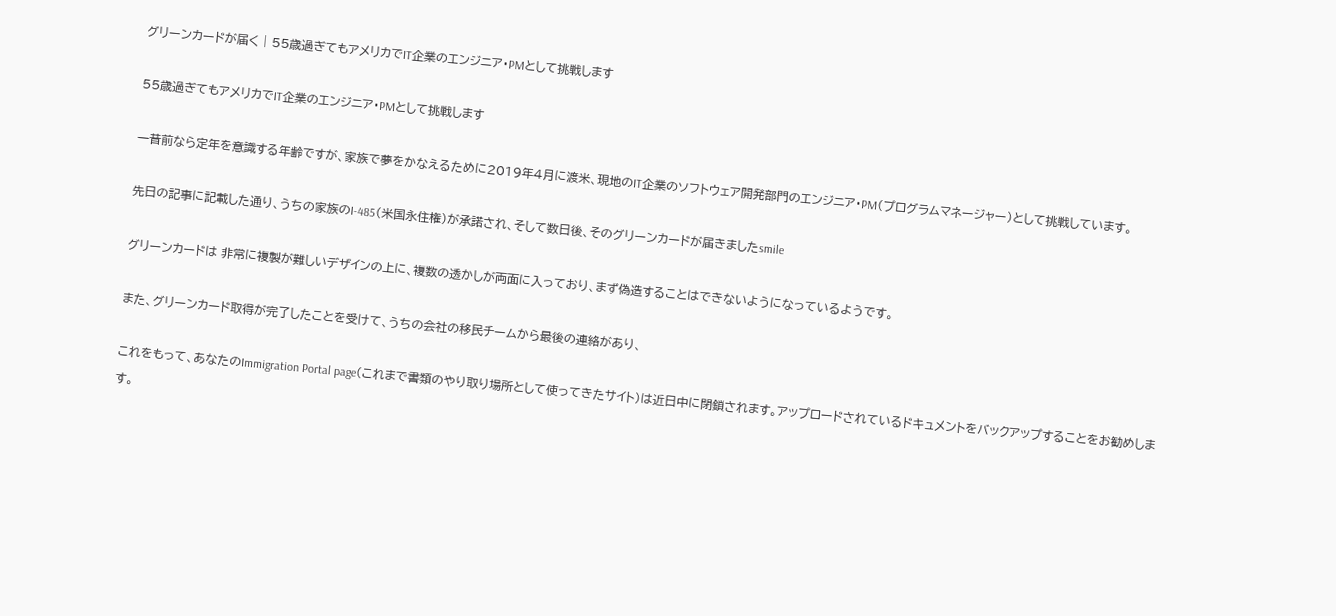グリーンカードが届く | 55歳過ぎてもアメリカでIT企業のエンジニア・PMとして挑戦します

55歳過ぎてもアメリカでIT企業のエンジニア・PMとして挑戦します

一昔前なら定年を意識する年齢ですが、家族で夢をかなえるために2019年4月に渡米、現地のIT企業のソフトウェア開発部門のエンジニア・PM(プログラムマネージャー)として挑戦しています。

先日の記事に記載した通り、うちの家族のI-485(米国永住権)が承諾され、そして数日後、そのグリーンカードが届きましたsmile

グリーンカードは 非常に複製が難しいデザインの上に、複数の透かしが両面に入っており、まず偽造することはできないようになっているようです。

また、グリーンカード取得が完了したことを受けて、うちの会社の移民チームから最後の連絡があり、

これをもって、あなたのImmigration Portal page(これまで書類のやり取り場所として使ってきたサイト)は近日中に閉鎖されます。アップロードされているドキュメントをバックアップすることをお勧めします。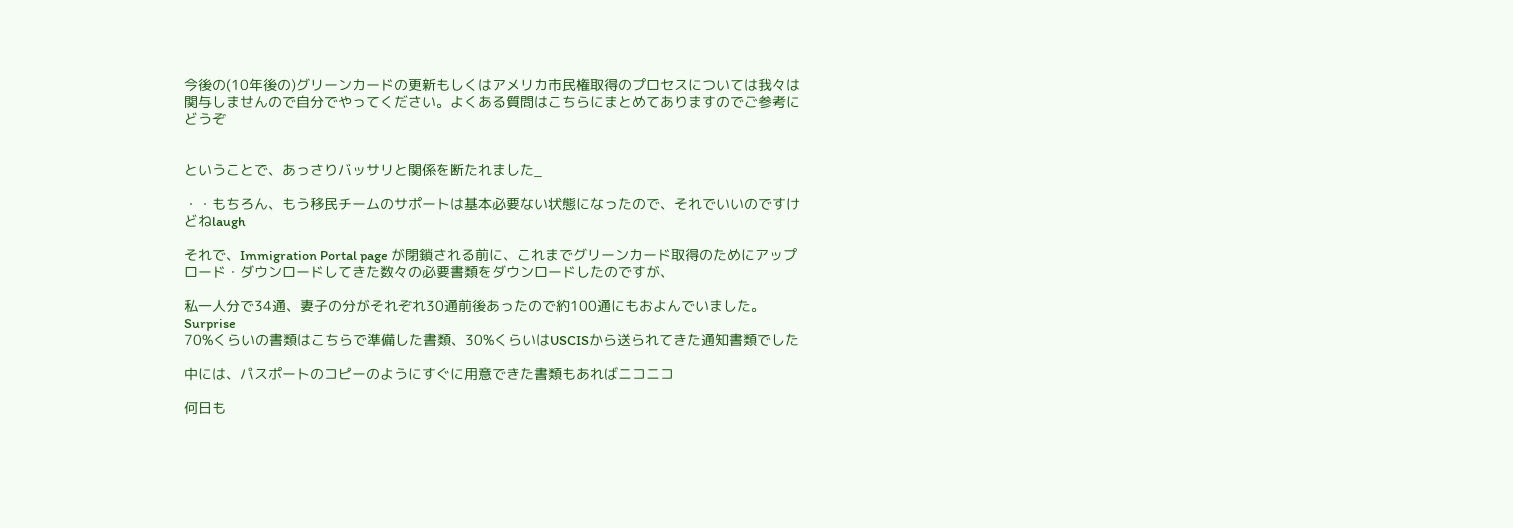今後の(10年後の)グリーンカードの更新もしくはアメリカ市民権取得のプロセスについては我々は関与しませんので自分でやってください。よくある質問はこちらにまとめてありますのでご参考にどうぞ


ということで、あっさりバッサリと関係を断たれました_

・・もちろん、もう移民チームのサポートは基本必要ない状態になったので、それでいいのですけどねlaugh

それで、Immigration Portal page が閉鎖される前に、これまでグリーンカード取得のためにアップロード・ダウンロードしてきた数々の必要書類をダウンロードしたのですが、

私一人分で34通、妻子の分がそれぞれ30通前後あったので約100通にもおよんでいました。Surprise
70%くらいの書類はこちらで準備した書類、30%くらいはUSCISから送られてきた通知書類でした

中には、パスポートのコピーのようにすぐに用意できた書類もあればニコニコ

何日も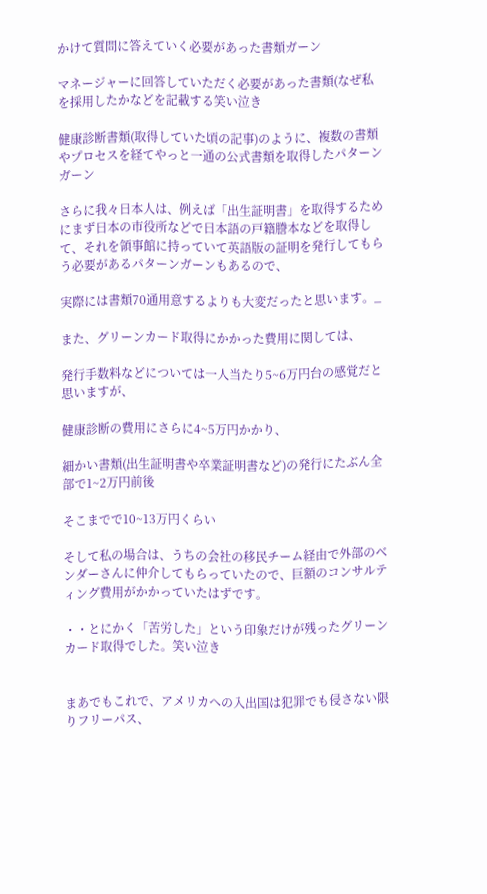かけて質問に答えていく必要があった書類ガーン

マネージャーに回答していただく必要があった書類(なぜ私を採用したかなどを記載する笑い泣き

健康診断書類(取得していた頃の記事)のように、複数の書類やプロセスを経てやっと一通の公式書類を取得したパターンガーン

さらに我々日本人は、例えば「出生証明書」を取得するためにまず日本の市役所などで日本語の戸籍謄本などを取得して、それを領事館に持っていて英語版の証明を発行してもらう必要があるパターンガーンもあるので、

実際には書類70通用意するよりも大変だったと思います。_

また、グリーンカード取得にかかった費用に関しては、

発行手数料などについては一人当たり5~6万円台の感覚だと思いますが、

健康診断の費用にさらに4~5万円かかり、

細かい書類(出生証明書や卒業証明書など)の発行にたぶん全部で1~2万円前後

そこまでで10~13万円くらい

そして私の場合は、うちの会社の移民チーム経由で外部のベンダーさんに仲介してもらっていたので、巨額のコンサルティング費用がかかっていたはずです。

・・とにかく「苦労した」という印象だけが残ったグリーンカード取得でした。笑い泣き


まあでもこれで、アメリカへの入出国は犯罪でも侵さない限りフリーパス、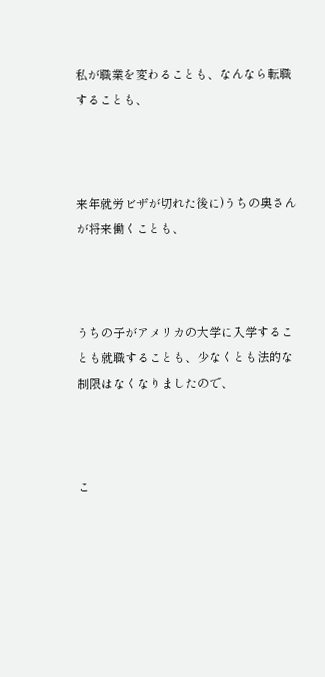私が職業を変わることも、なんなら転職することも、



来年就労ビザが切れた後に)うちの奥さんが将来働くことも、



うちの子がアメリカの大学に入学することも就職することも、少なくとも法的な制限はなくなりましたので、



こ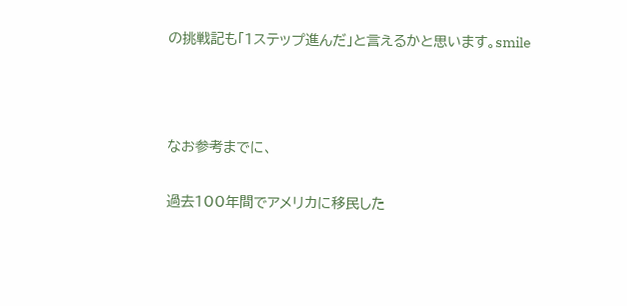の挑戦記も「1ステップ進んだ」と言えるかと思います。smile



なお参考までに、

過去100年間でアメリカに移民した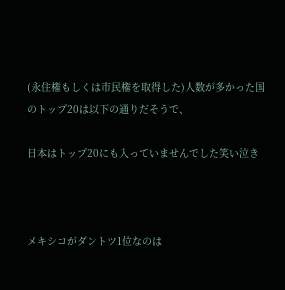(永住権もしくは市民権を取得した)人数が多かった国のトップ20は以下の通りだそうで、

日本はトップ20にも入っていませんでした笑い泣き



メキシコがダントツ1位なのは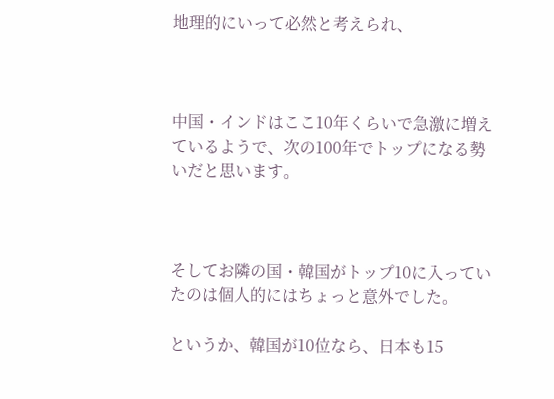地理的にいって必然と考えられ、



中国・インドはここ10年くらいで急激に増えているようで、次の100年でトップになる勢いだと思います。



そしてお隣の国・韓国がトップ10に入っていたのは個人的にはちょっと意外でした。

というか、韓国が10位なら、日本も15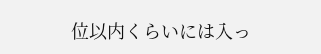位以内くらいには入っ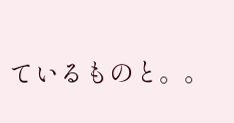ているものと。。